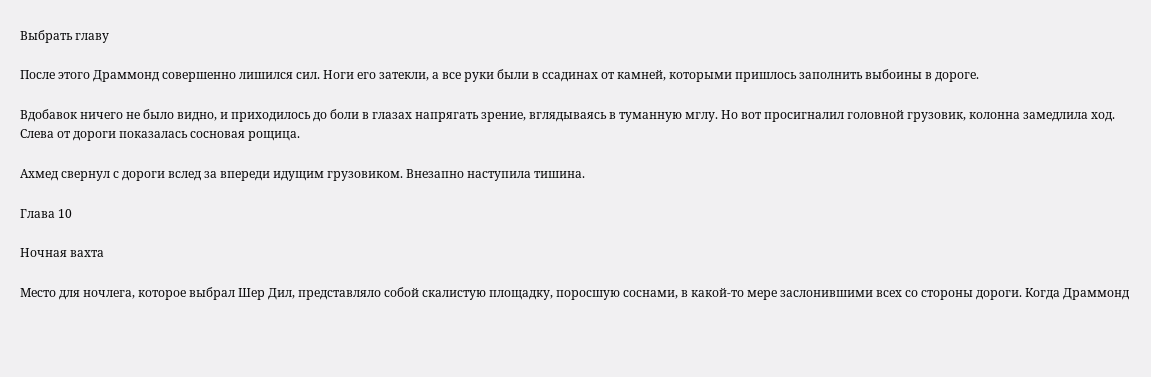Выбрать главу

После этого Драммонд совершенно лишился сил. Ноги его затекли, а все руки были в ссадинах от камней, которыми пришлось заполнить выбоины в дороге.

Вдобавок ничего не было видно, и приходилось до боли в глазах напрягать зрение, вглядываясь в туманную мглу. Но вот просигналил головной грузовик, колонна замедлила ход. Слева от дороги показалась сосновая рощица.

Ахмед свернул с дороги вслед за впереди идущим грузовиком. Внезапно наступила тишина.

Глава 10

Ночная вахта

Место для ночлега, которое выбрал Шер Дил, представляло собой скалистую площадку, поросшую соснами, в какой-то мере заслонившими всех со стороны дороги. Когда Драммонд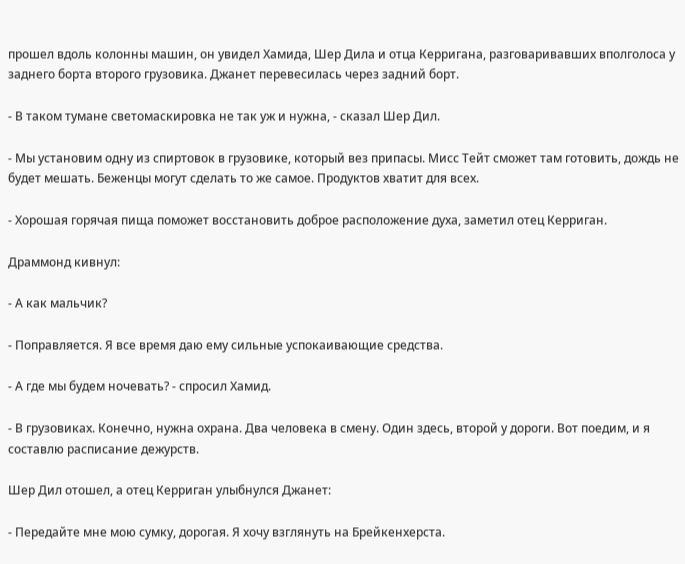прошел вдоль колонны машин, он увидел Хамида, Шер Дила и отца Керригана, разговаривавших вполголоса у заднего борта второго грузовика. Джанет перевесилась через задний борт.

- В таком тумане светомаскировка не так уж и нужна, - сказал Шер Дил.

- Мы установим одну из спиртовок в грузовике, который вез припасы. Мисс Тейт сможет там готовить, дождь не будет мешать. Беженцы могут сделать то же самое. Продуктов хватит для всех.

- Хорошая горячая пища поможет восстановить доброе расположение духа, заметил отец Керриган.

Драммонд кивнул:

- А как мальчик?

- Поправляется. Я все время даю ему сильные успокаивающие средства.

- А где мы будем ночевать? - спросил Хамид.

- В грузовиках. Конечно, нужна охрана. Два человека в смену. Один здесь, второй у дороги. Вот поедим, и я составлю расписание дежурств.

Шер Дил отошел, а отец Керриган улыбнулся Джанет:

- Передайте мне мою сумку, дорогая. Я хочу взглянуть на Брейкенхерста.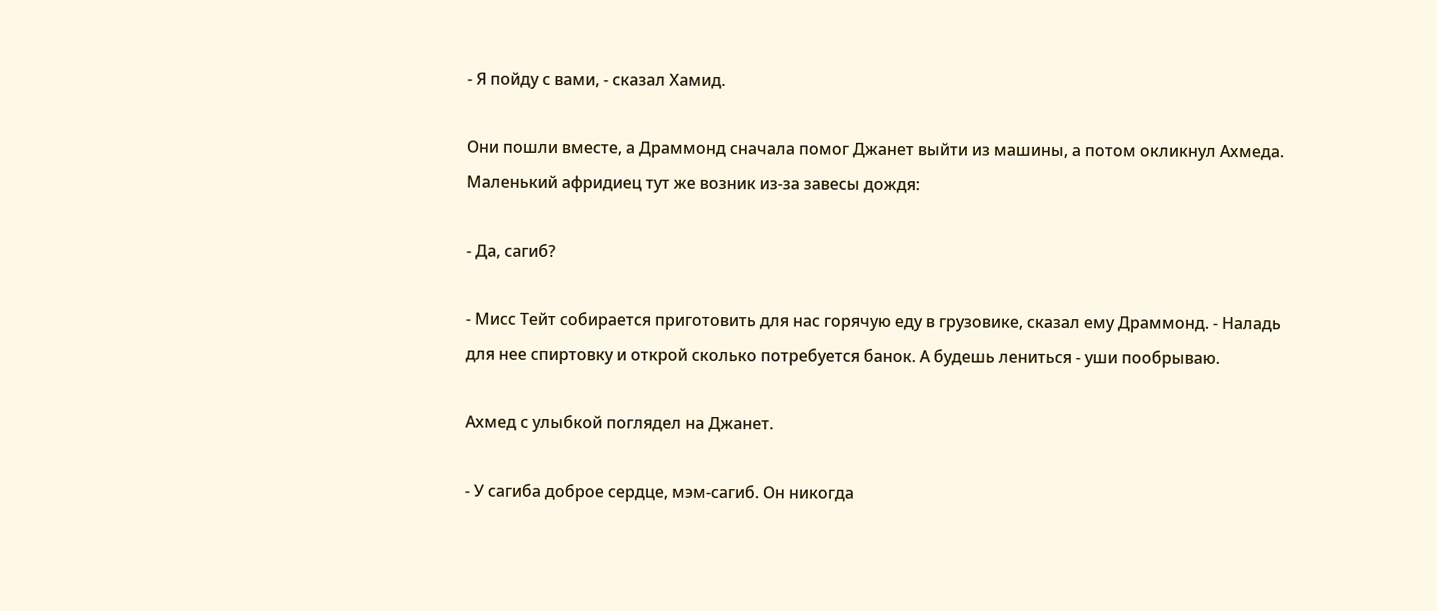- Я пойду с вами, - сказал Хамид.

Они пошли вместе, а Драммонд сначала помог Джанет выйти из машины, а потом окликнул Ахмеда. Маленький афридиец тут же возник из-за завесы дождя:

- Да, сагиб?

- Мисс Тейт собирается приготовить для нас горячую еду в грузовике, сказал ему Драммонд. - Наладь для нее спиртовку и открой сколько потребуется банок. А будешь лениться - уши пообрываю.

Ахмед с улыбкой поглядел на Джанет.

- У сагиба доброе сердце, мэм-сагиб. Он никогда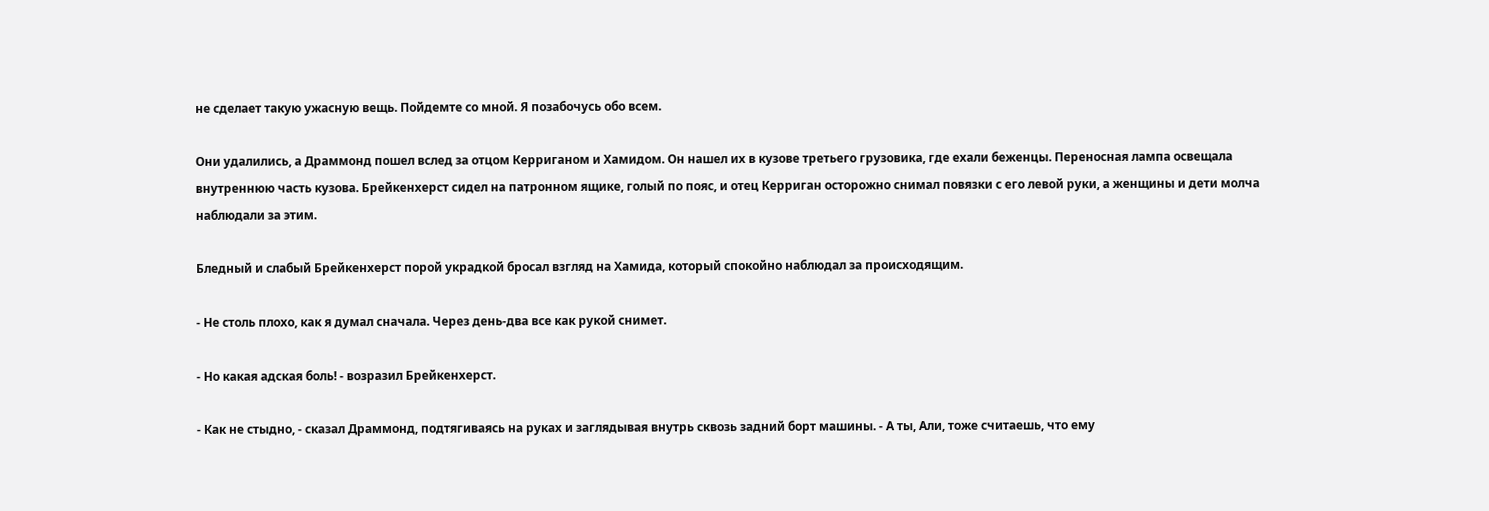не сделает такую ужасную вещь. Пойдемте со мной. Я позабочусь обо всем.

Они удалились, а Драммонд пошел вслед за отцом Керриганом и Хамидом. Он нашел их в кузове третьего грузовика, где ехали беженцы. Переносная лампа освещала внутреннюю часть кузова. Брейкенхерст сидел на патронном ящике, голый по пояс, и отец Керриган осторожно снимал повязки с его левой руки, а женщины и дети молча наблюдали за этим.

Бледный и слабый Брейкенхерст порой украдкой бросал взгляд на Хамида, который спокойно наблюдал за происходящим.

- Не столь плохо, как я думал сначала. Через день-два все как рукой снимет.

- Но какая адская боль! - возразил Брейкенхерст.

- Как не стыдно, - сказал Драммонд, подтягиваясь на руках и заглядывая внутрь сквозь задний борт машины. - А ты, Али, тоже считаешь, что ему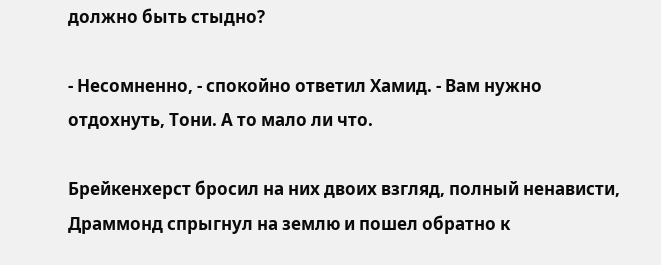должно быть стыдно?

- Несомненно, - спокойно ответил Хамид. - Вам нужно отдохнуть, Тони. А то мало ли что.

Брейкенхерст бросил на них двоих взгляд, полный ненависти, Драммонд спрыгнул на землю и пошел обратно к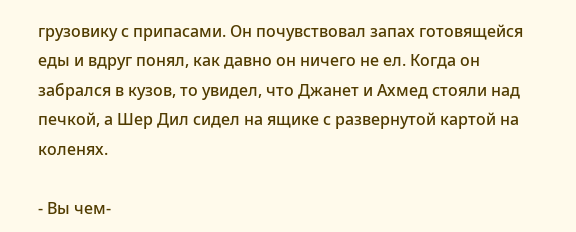грузовику с припасами. Он почувствовал запах готовящейся еды и вдруг понял, как давно он ничего не ел. Когда он забрался в кузов, то увидел, что Джанет и Ахмед стояли над печкой, а Шер Дил сидел на ящике с развернутой картой на коленях.

- Вы чем-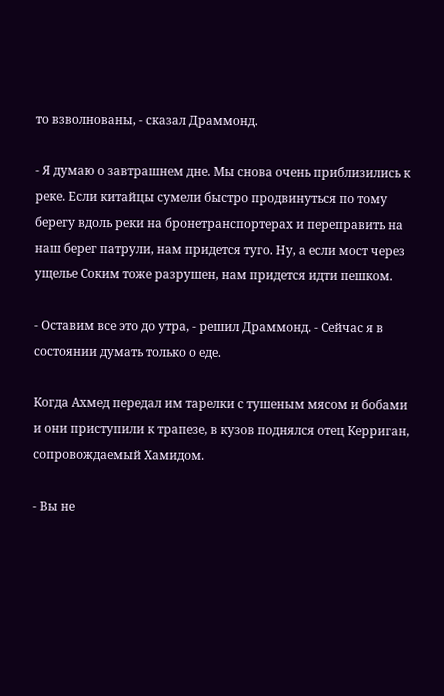то взволнованы, - сказал Драммонд.

- Я думаю о завтрашнем дне. Мы снова очень приблизились к реке. Если китайцы сумели быстро продвинуться по тому берегу вдоль реки на бронетранспортерах и переправить на наш берег патрули, нам придется туго. Ну, а если мост через ущелье Соким тоже разрушен, нам придется идти пешком.

- Оставим все это до утра, - решил Драммонд. - Сейчас я в состоянии думать только о еде.

Когда Ахмед передал им тарелки с тушеным мясом и бобами и они приступили к трапезе, в кузов поднялся отец Керриган, сопровождаемый Хамидом.

- Вы не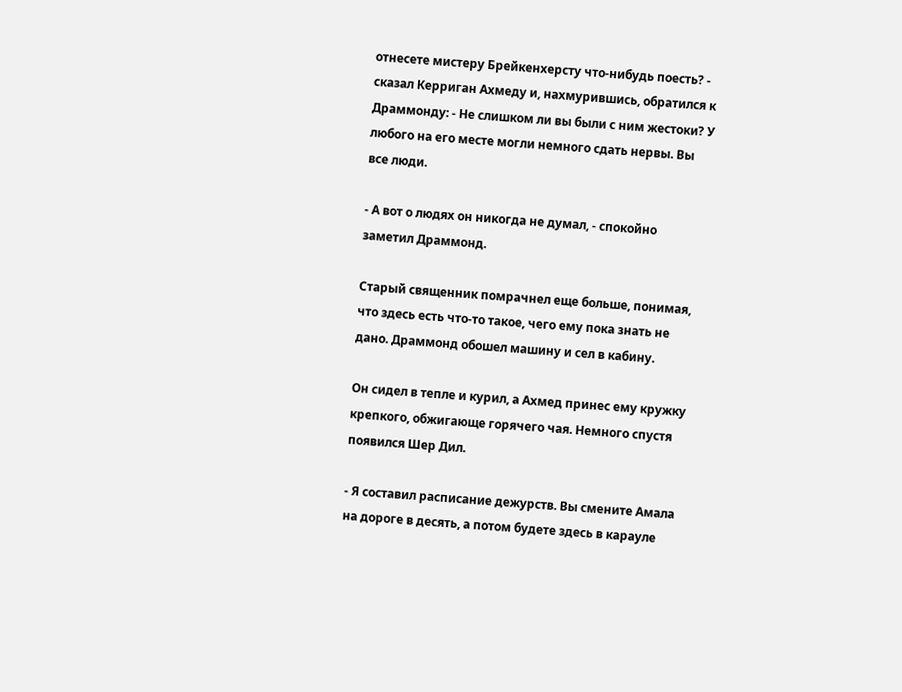отнесете мистеру Брейкенхерсту что-нибудь поесть? - сказал Керриган Ахмеду и, нахмурившись, обратился к Драммонду: - Не слишком ли вы были с ним жестоки? У любого на его месте могли немного сдать нервы. Вы все люди.

- А вот о людях он никогда не думал, - спокойно заметил Драммонд.

Старый священник помрачнел еще больше, понимая, что здесь есть что-то такое, чего ему пока знать не дано. Драммонд обошел машину и сел в кабину.

Он сидел в тепле и курил, а Ахмед принес ему кружку крепкого, обжигающе горячего чая. Немного спустя появился Шер Дил.

- Я составил расписание дежурств. Вы смените Амала на дороге в десять, а потом будете здесь в карауле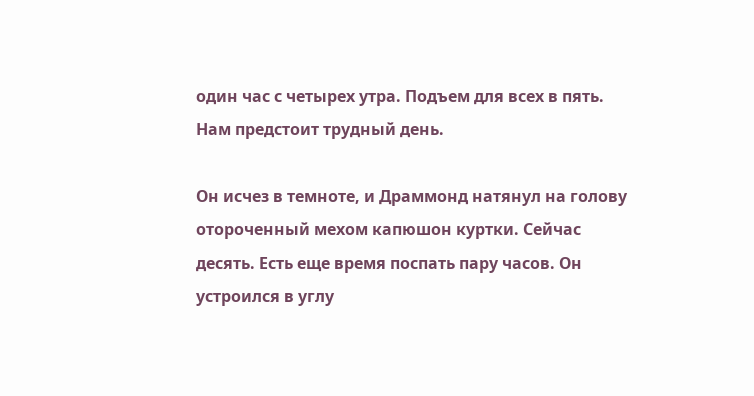один час с четырех утра. Подъем для всех в пять. Нам предстоит трудный день.

Он исчез в темноте, и Драммонд натянул на голову отороченный мехом капюшон куртки. Сейчас десять. Есть еще время поспать пару часов. Он устроился в углу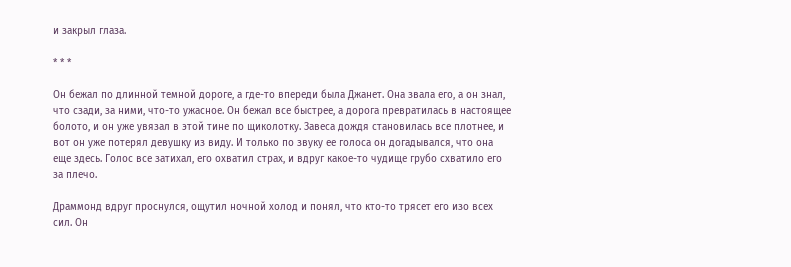и закрыл глаза.

* * *

Он бежал по длинной темной дороге, а где-то впереди была Джанет. Она звала его, а он знал, что сзади, за ними, что-то ужасное. Он бежал все быстрее, а дорога превратилась в настоящее болото, и он уже увязал в этой тине по щиколотку. Завеса дождя становилась все плотнее, и вот он уже потерял девушку из виду. И только по звуку ее голоса он догадывался, что она еще здесь. Голос все затихал, его охватил страх, и вдруг какое-то чудище грубо схватило его за плечо.

Драммонд вдруг проснулся, ощутил ночной холод и понял, что кто-то трясет его изо всех сил. Он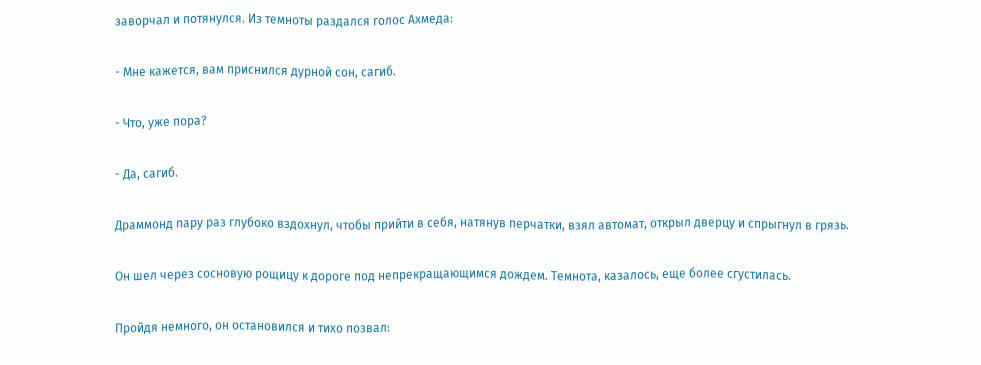заворчал и потянулся. Из темноты раздался голос Ахмеда:

- Мне кажется, вам приснился дурной сон, сагиб.

- Что, уже пора?

- Да, сагиб.

Драммонд пару раз глубоко вздохнул, чтобы прийти в себя, натянув перчатки, взял автомат, открыл дверцу и спрыгнул в грязь.

Он шел через сосновую рощицу к дороге под непрекращающимся дождем. Темнота, казалось, еще более сгустилась.

Пройдя немного, он остановился и тихо позвал: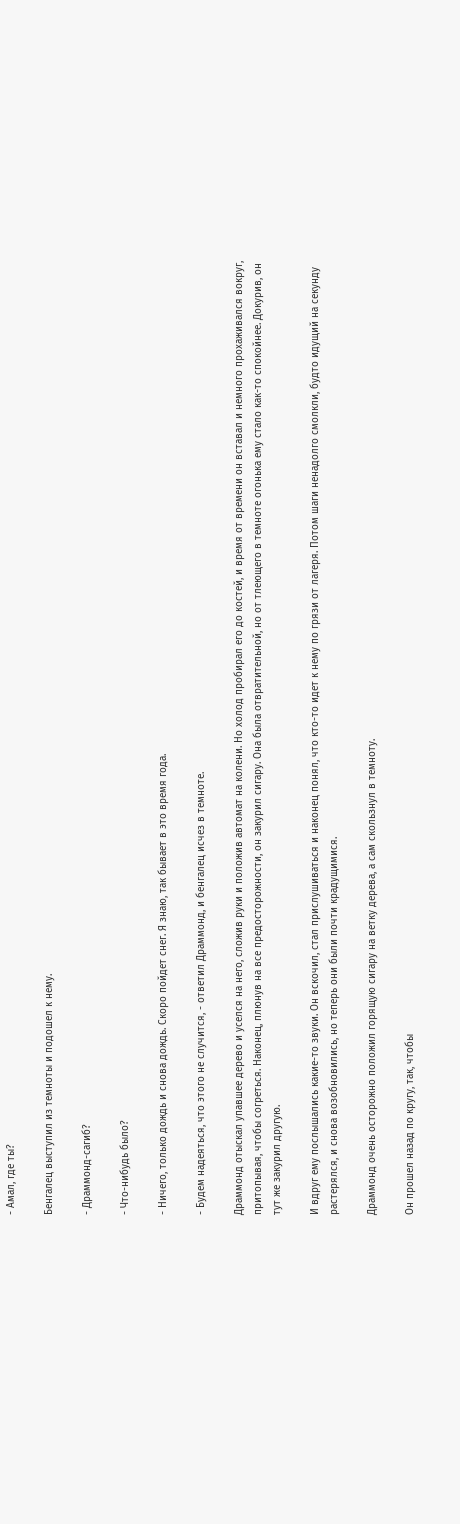- Амал, где ты?

Бенгалец выступил из темноты и подошел к нему.

- Драммонд-сагиб?

- Что-нибудь было?

- Ничего, только дождь и снова дождь. Скоро пойдет снег. Я знаю, так бывает в это время года.

- Будем надеяться, что этого не случится, - ответил Драммонд, и бенгалец исчез в темноте.

Драммонд отыскал упавшее дерево и уселся на него, сложив руки и положив автомат на колени. Но холод пробирал его до костей, и время от времени он вставал и немного прохаживался вокруг, притопывая, чтобы согреться. Наконец, плюнув на все предосторожности, он закурил сигару. Она была отвратительной, но от тлеющего в темноте огонька ему стало как-то спокойнее. Докурив, он тут же закурил другую.

И вдруг ему послышались какие-то звуки. Он вскочил, стал прислушиваться и наконец понял, что кто-то идет к нему по грязи от лагеря. Потом шаги ненадолго смолкли, будто идущий на секунду растерялся, и снова возобновились, но теперь они были почти крадущимися.

Драммонд очень осторожно положил горящую сигару на ветку дерева, а сам скользнул в темноту.

Он прошел назад по кругу, так, чтобы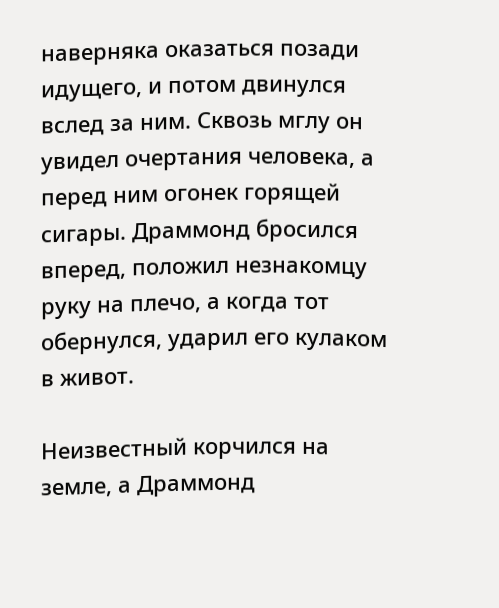наверняка оказаться позади идущего, и потом двинулся вслед за ним. Сквозь мглу он увидел очертания человека, а перед ним огонек горящей сигары. Драммонд бросился вперед, положил незнакомцу руку на плечо, а когда тот обернулся, ударил его кулаком в живот.

Неизвестный корчился на земле, а Драммонд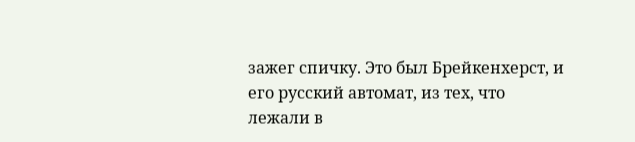зажег спичку. Это был Брейкенхерст, и его русский автомат, из тех, что лежали в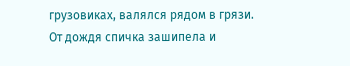грузовиках, валялся рядом в грязи. От дождя спичка зашипела и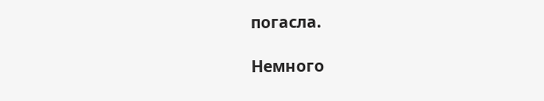погасла.

Немного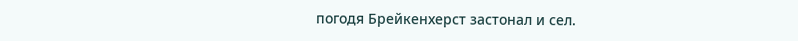погодя Брейкенхерст застонал и сел.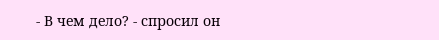- В чем дело? - спросил он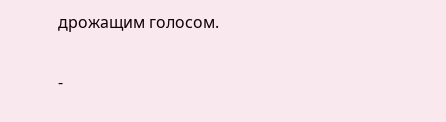дрожащим голосом.

-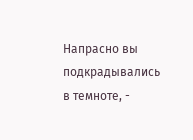Напрасно вы подкрадывались в темноте, -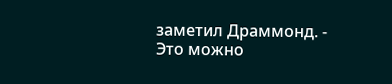заметил Драммонд. - Это можно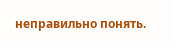неправильно понять.